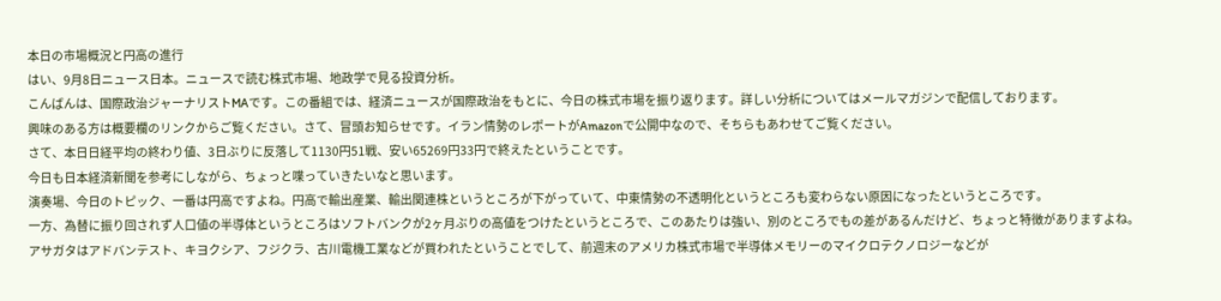本日の市場概況と円高の進行
はい、9月8日ニュース日本。ニュースで読む株式市場、地政学で見る投資分析。
こんばんは、国際政治ジャーナリストMAです。この番組では、経済ニュースが国際政治をもとに、今日の株式市場を振り返ります。詳しい分析についてはメールマガジンで配信しております。
興味のある方は概要欄のリンクからご覧ください。さて、冒頭お知らせです。イラン情勢のレポートがAmazonで公開中なので、そちらもあわせてご覧ください。
さて、本日日経平均の終わり値、3日ぶりに反落して1130円51戦、安い65269円33円で終えたということです。
今日も日本経済新聞を参考にしながら、ちょっと喋っていきたいなと思います。
演奏場、今日のトピック、一番は円高ですよね。円高で輸出産業、輸出関連株というところが下がっていて、中東情勢の不透明化というところも変わらない原因になったというところです。
一方、為替に振り回されず人口値の半導体というところはソフトバンクが2ヶ月ぶりの高値をつけたというところで、このあたりは強い、別のところでもの差があるんだけど、ちょっと特徴がありますよね。
アサガタはアドバンテスト、キヨクシア、フジクラ、古川電機工業などが買われたということでして、前週末のアメリカ株式市場で半導体メモリーのマイクロテクノロジーなどが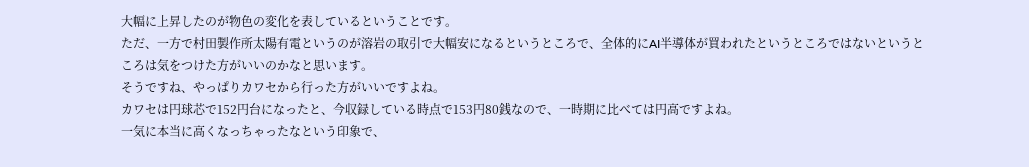大幅に上昇したのが物色の変化を表しているということです。
ただ、一方で村田製作所太陽有電というのが溶岩の取引で大幅安になるというところで、全体的にAI半導体が買われたというところではないというところは気をつけた方がいいのかなと思います。
そうですね、やっぱりカワセから行った方がいいですよね。
カワセは円球芯で152円台になったと、今収録している時点で153円80銭なので、一時期に比べては円高ですよね。
一気に本当に高くなっちゃったなという印象で、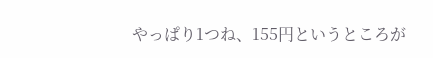やっぱり1つね、155円というところが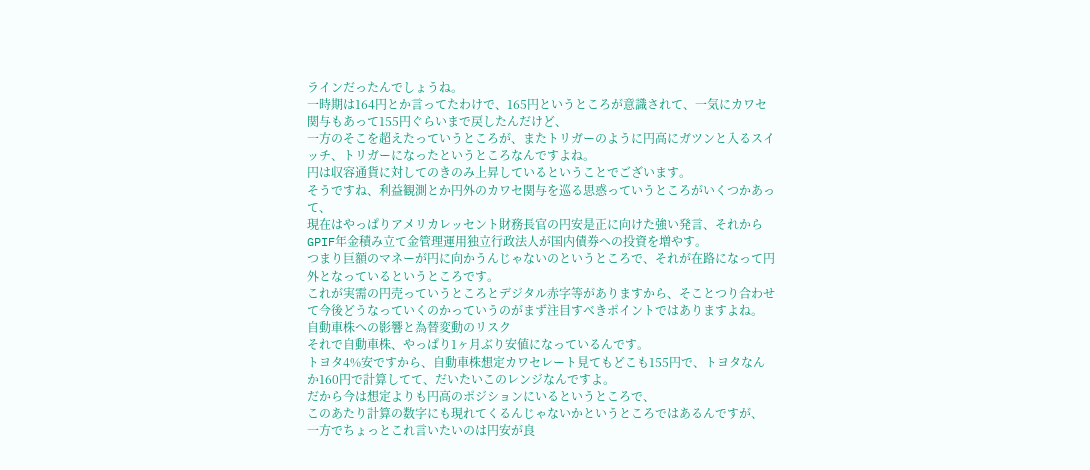ラインだったんでしょうね。
一時期は164円とか言ってたわけで、165円というところが意識されて、一気にカワセ関与もあって155円ぐらいまで戻したんだけど、
一方のそこを超えたっていうところが、またトリガーのように円高にガツンと入るスイッチ、トリガーになったというところなんですよね。
円は収容通貨に対してのきのみ上昇しているということでございます。
そうですね、利益観測とか円外のカワセ関与を巡る思惑っていうところがいくつかあって、
現在はやっぱりアメリカレッセント財務長官の円安是正に向けた強い発言、それからGPIF年金積み立て金管理運用独立行政法人が国内債券への投資を増やす。
つまり巨額のマネーが円に向かうんじゃないのというところで、それが在路になって円外となっているというところです。
これが実需の円売っていうところとデジタル赤字等がありますから、そことつり合わせて今後どうなっていくのかっていうのがまず注目すべきポイントではありますよね。
自動車株への影響と為替変動のリスク
それで自動車株、やっぱり1ヶ月ぶり安値になっているんです。
トヨタ4%安ですから、自動車株想定カワセレート見てもどこも155円で、トヨタなんか160円で計算してて、だいたいこのレンジなんですよ。
だから今は想定よりも円高のポジションにいるというところで、
このあたり計算の数字にも現れてくるんじゃないかというところではあるんですが、
一方でちょっとこれ言いたいのは円安が良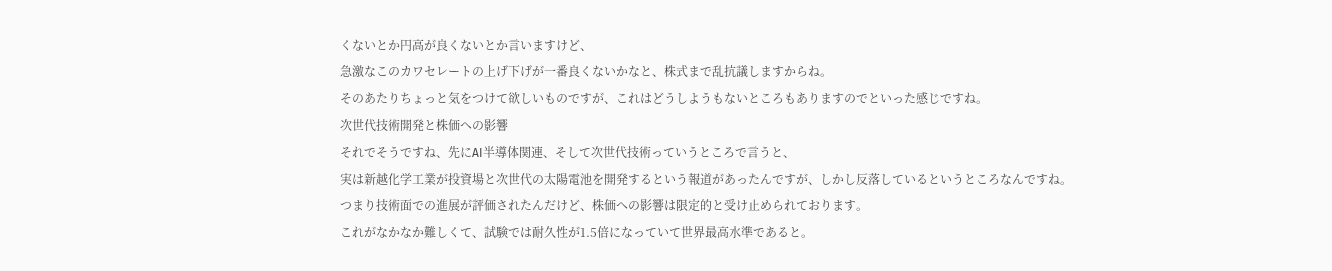くないとか円高が良くないとか言いますけど、
急激なこのカワセレートの上げ下げが一番良くないかなと、株式まで乱抗議しますからね。
そのあたりちょっと気をつけて欲しいものですが、これはどうしようもないところもありますのでといった感じですね。
次世代技術開発と株価への影響
それでそうですね、先にAI半導体関連、そして次世代技術っていうところで言うと、
実は新越化学工業が投資場と次世代の太陽電池を開発するという報道があったんですが、しかし反落しているというところなんですね。
つまり技術面での進展が評価されたんだけど、株価への影響は限定的と受け止められております。
これがなかなか難しくて、試験では耐久性が1.5倍になっていて世界最高水準であると。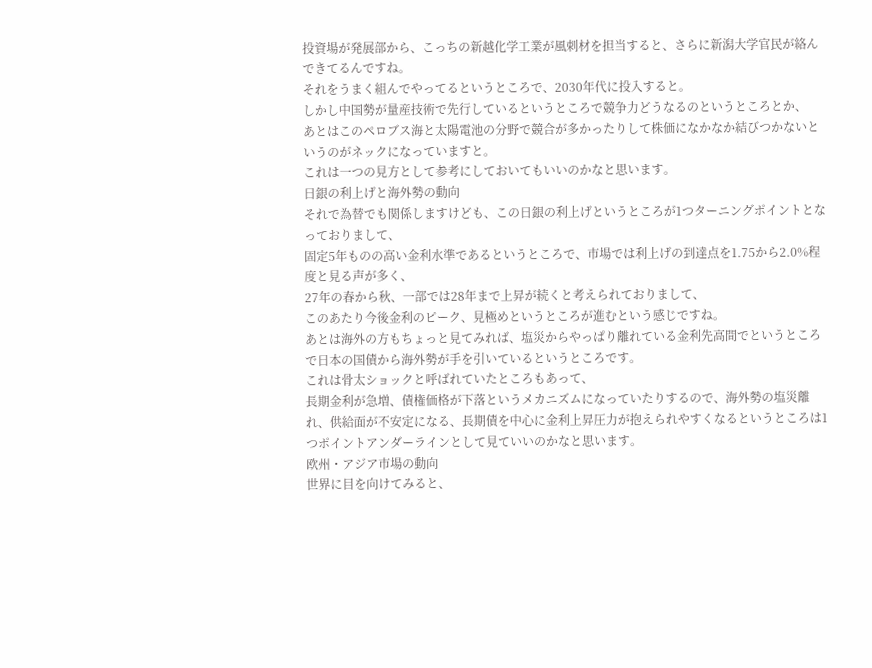投資場が発展部から、こっちの新越化学工業が風刺材を担当すると、さらに新潟大学官民が絡んできてるんですね。
それをうまく組んでやってるというところで、2030年代に投入すると。
しかし中国勢が量産技術で先行しているというところで競争力どうなるのというところとか、
あとはこのペロブス海と太陽電池の分野で競合が多かったりして株価になかなか結びつかないというのがネックになっていますと。
これは一つの見方として参考にしておいてもいいのかなと思います。
日銀の利上げと海外勢の動向
それで為替でも関係しますけども、この日銀の利上げというところが1つターニングポイントとなっておりまして、
固定5年ものの高い金利水準であるというところで、市場では利上げの到達点を1.75から2.0%程度と見る声が多く、
27年の春から秋、一部では28年まで上昇が続くと考えられておりまして、
このあたり今後金利のピーク、見極めというところが進むという感じですね。
あとは海外の方もちょっと見てみれば、塩災からやっぱり離れている金利先高間でというところで日本の国債から海外勢が手を引いているというところです。
これは骨太ショックと呼ばれていたところもあって、
長期金利が急増、債権価格が下落というメカニズムになっていたりするので、海外勢の塩災離れ、供給面が不安定になる、長期債を中心に金利上昇圧力が抱えられやすくなるというところは1つポイントアンダーラインとして見ていいのかなと思います。
欧州・アジア市場の動向
世界に目を向けてみると、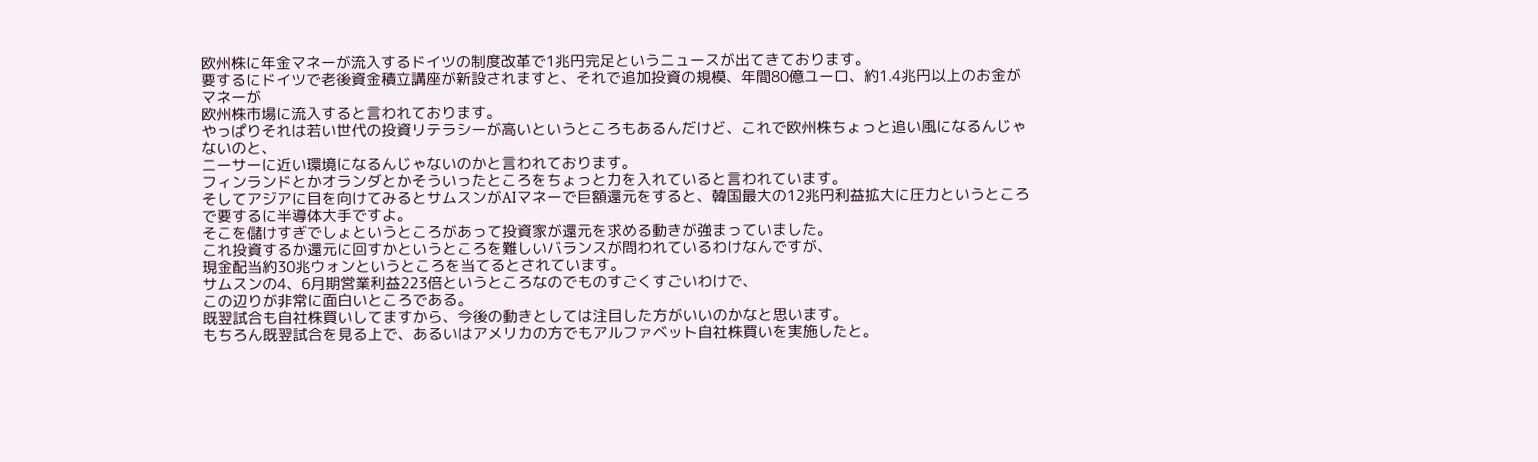欧州株に年金マネーが流入するドイツの制度改革で1兆円完足というニュースが出てきております。
要するにドイツで老後資金積立講座が新設されますと、それで追加投資の規模、年間80億ユーロ、約1.4兆円以上のお金がマネーが
欧州株市場に流入すると言われております。
やっぱりそれは若い世代の投資リテラシーが高いというところもあるんだけど、これで欧州株ちょっと追い風になるんじゃないのと、
ニーサーに近い環境になるんじゃないのかと言われております。
フィンランドとかオランダとかそういったところをちょっと力を入れていると言われています。
そしてアジアに目を向けてみるとサムスンがAIマネーで巨額還元をすると、韓国最大の12兆円利益拡大に圧力というところで要するに半導体大手ですよ。
そこを儲けすぎでしょというところがあって投資家が還元を求める動きが強まっていました。
これ投資するか還元に回すかというところを難しいバランスが問われているわけなんですが、
現金配当約30兆ウォンというところを当てるとされています。
サムスンの4、6月期営業利益223倍というところなのでものすごくすごいわけで、
この辺りが非常に面白いところである。
既翌試合も自社株買いしてますから、今後の動きとしては注目した方がいいのかなと思います。
もちろん既翌試合を見る上で、あるいはアメリカの方でもアルファベット自社株買いを実施したと。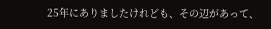25年にありましたけれども、その辺があって、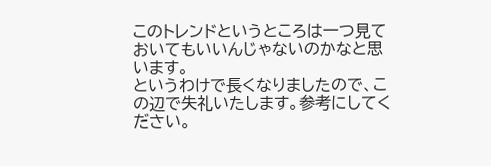このトレンドというところは一つ見ておいてもいいんじゃないのかなと思います。
というわけで長くなりましたので、この辺で失礼いたします。参考にしてください。